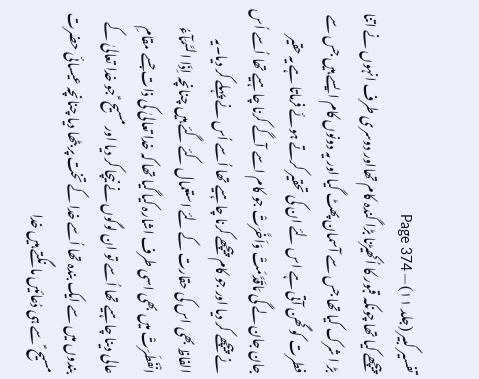تفسیر کبیر (جلد ۱۱) — Page 374
پیچھے کیا تھا چونکہ قبور کا اُکھیڑنا بڑا گندہ کام تھااور دوسری طرف انہوں نے اتنا بڑ ا شرک کیا تھا جس سے آسمان پھٹ گیا اور یہ دونوں کام ایسے ہیں جس سے فطرت کو گھن آتی ہے اس لئے ان کی تحقیر کرتے ہوئے فرماتا ہے یہ حقیر جان جان لے گی مَاقَدَّمَتْ وَاَخَّرَتْ جو کام اسے آگے کرنا چاہیے تھا اُسے اُس نے پیچھے کر دیا اور جو کام پیچھے کرنا چاہیے تھا اُسے اُس نے پہلے کر دیا۔یہ الفاظ بھی اس کی حقارت کے لئے استعمال کئے گئے ہیں چنانچہ اِذَا السَّمَآءُ انْفَطَرَتْ میں بھی اسی طرف اشارہ کیا گیا تھا کہ خدا تعالیٰ کی ذات جسے مقامِ عالی دینا چاہیے تھا اُسے تو ان لوگوں نے نیچا کر دیا اور مسیح ؑ جو خدا تعالیٰ کے بندوں میں سے ایک بندہ تھا اُسے خدا کے تخت پر بٹھا دیا چنانچہ عیسائی حضرت مسیح ؑ سے ہی دُعائیں مانگتے ہیں خدا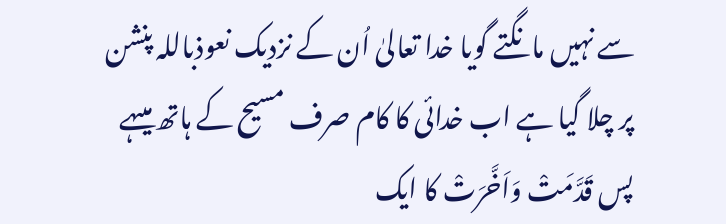سے نہیں مانگتے گویا خدا تعالیٰ اُن کے نزدیک نعوذباللہ پنشن پر چلا گیا ہے اب خدائی کا کام صرف مسیح کے ہاتھ میںہے پس قَدَّمَتْ وَاَخَّرَتْ کا ایک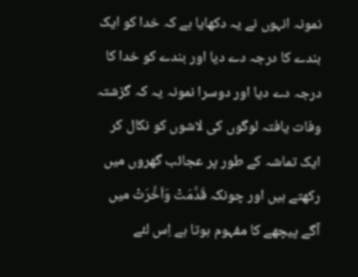نمونہ انہوں نے یہ دکھایا ہے کہ خدا کو ایک بندے کا درجہ دے دیا اور بندے کو خدا کا درجہ دے دیا اور دوسرا نمونہ یہ کہ گزشتہ وفات یافتہ لوگوں کی لاشوں کو نکال کر ایک تماشہ کے طور پر عجائب گھروں میں رکھتے ہیں اور چونکہ قَدَّمَتْ وَاَخَّرَتْ میں آگے پیچھے کا مفہوم ہوتا ہے اِس لئے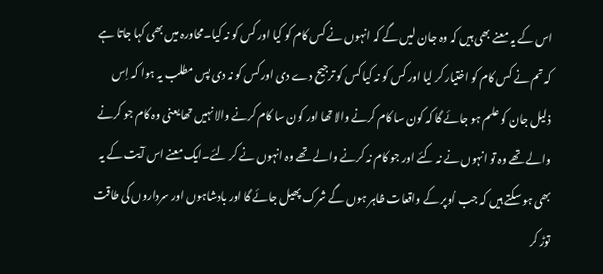اس کے یہ معنے بھی ہیں کہ وہ جان لیں گے کہ انہوں نے کس کام کو کیا اور کس کو نہ کیا۔محاورہ میں بھی کہا جاتا ہے کہ تم نے کس کام کو اختیار کر لیا اور کس کو نہ کیا کس کو ترجیح دے دی اور کس کو نہ دی پس مطلب یہ ہوا کہ اِس ذلیل جان کو علم ہو جائے گا کہ کون سا کام کرنے والا تھا اور کون سا کام کرنے والا نہیں تھا یعنی وہ کام جو کرنے والے تھے وہ تو انہوں نے نہ کئے اور جو کام نہ کرنے والے تھے وہ انہوں نے کر لئے۔ایک معنے اس آیت کے یہ بھی ہو سکتے ہیں کہ جب اُوپر کے واقعات ظاہر ہوں گے شرک پھیل جائے گا اور بادشاہوں اور سرداروں کی طاقت توڑ کر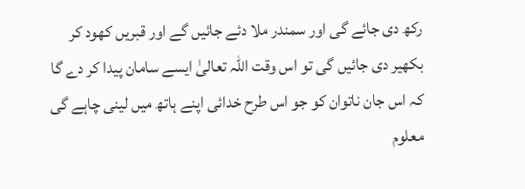رکھ دی جائے گی اور سمندر ملا دئے جائیں گے اور قبریں کھود کر بکھیر دی جائیں گی تو اس وقت اللہ تعالیٰ ایسے سامان پیدا کر دے گا کہ اس جان ناتوان کو جو اس طرح خدائی اپنے ہاتھ میں لینی چاہے گی معلوم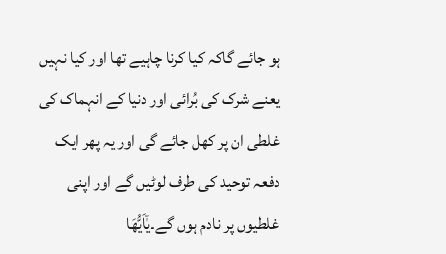ہو جائے گاکہ کیا کرنا چاہیے تھا اور کیا نہیں یعنے شرک کی بُرائی اور دنیا کے انہماک کی غلطی ان پر کھل جائے گی اور یہ پھر ایک دفعہ توحید کی طرف لوٹیں گے اور اپنی غلطیوں پر نادم ہوں گے۔يٰۤاَيُّهَا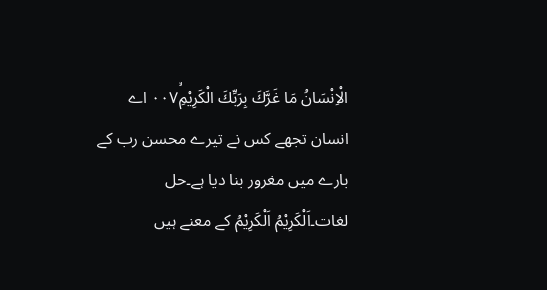الْاِنْسَانُ مَا غَرَّكَ بِرَبِّكَ الْكَرِيْمِۙ۰۰۷ اے انسان تجھے کس نے تیرے محسن رب کے بارے میں مغرور بنا دیا ہے۔حل لغات۔اَلْکَرِیْمُ اَلْکَرِیْمُ کے معنے ہیں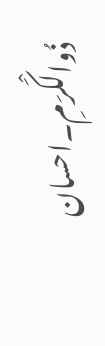ذُوالْکَرَمِ۔احسان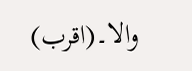والا۔(اقرب)